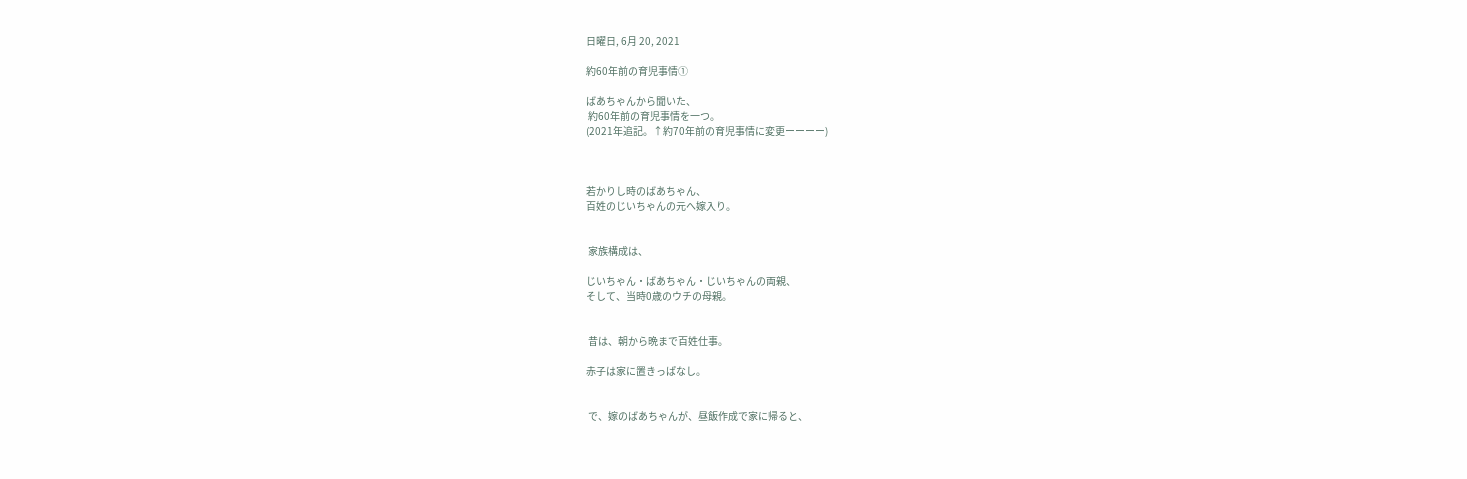日曜日, 6月 20, 2021

約60年前の育児事情①

ばあちゃんから聞いた、
 約60年前の育児事情を一つ。
(2021年追記。↑約70年前の育児事情に変更ーーーー)



若かりし時のばあちゃん、
百姓のじいちゃんの元へ嫁入り。


 家族構成は、

じいちゃん・ばあちゃん・じいちゃんの両親、
そして、当時0歳のウチの母親。


 昔は、朝から晩まで百姓仕事。

赤子は家に置きっぱなし。


 で、嫁のばあちゃんが、昼飯作成で家に帰ると、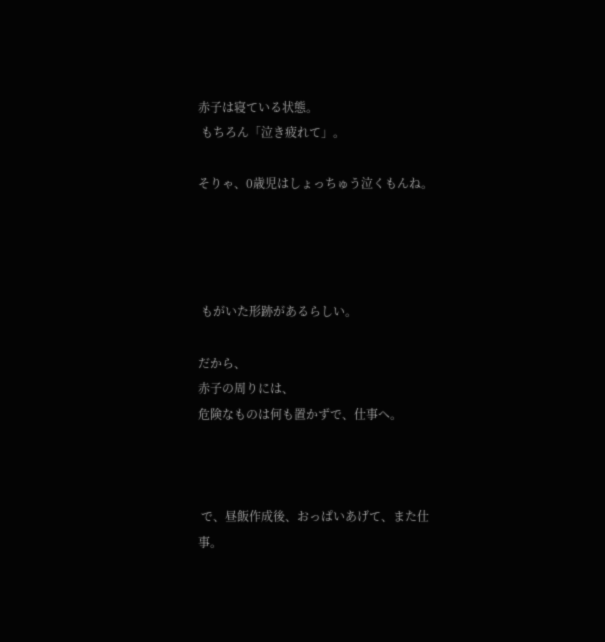赤子は寝ている状態。
 もちろん「泣き疲れて」。

そりゃ、0歳児はしょっちゅう泣くもんね。




 もがいた形跡があるらしい。

だから、
赤子の周りには、
危険なものは何も置かずで、仕事へ。



 で、昼飯作成後、おっぱいあげて、また仕事。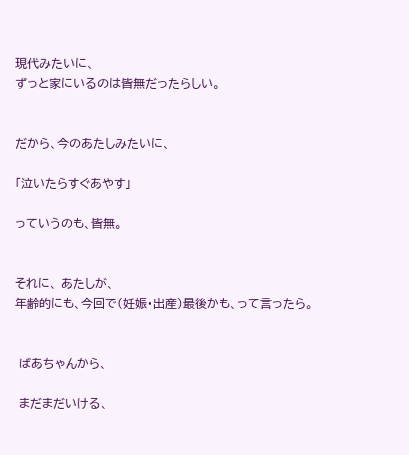現代みたいに、
ずっと家にいるのは皆無だったらしい。


だから、今のあたしみたいに、

「泣いたらすぐあやす」

っていうのも、皆無。


それに、 あたしが、
年齢的にも、今回で(妊娠・出産)最後かも、って言ったら。


 ばあちゃんから、

 まだまだいける、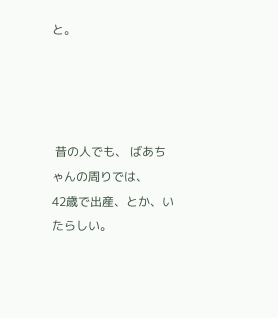と。




 昔の人でも、 ばあちゃんの周りでは、
42歳で出産、とか、いたらしい。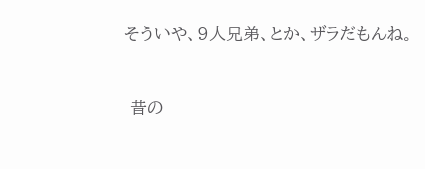そういや、9人兄弟、とか、ザラだもんね。



 昔の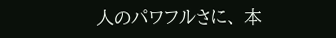人のパワフルさに、 本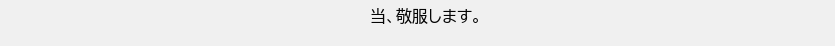当、敬服します。